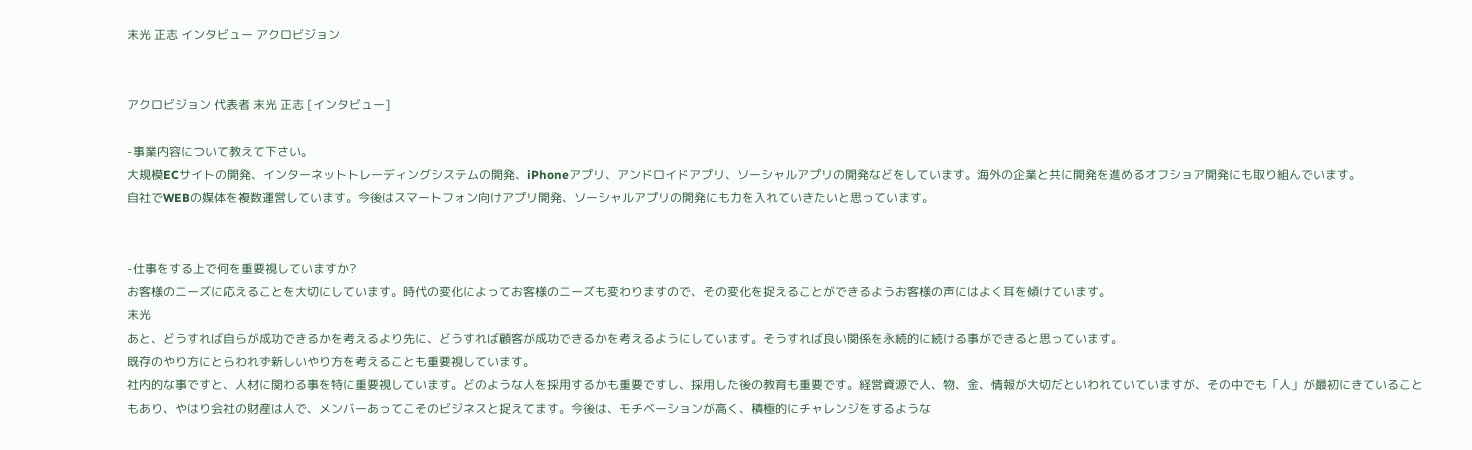末光 正志 インタビュー アクロビジョン


アクロビジョン 代表者 末光 正志 [インタビュー]

-事業内容について教えて下さい。
大規模ECサイトの開発、インターネットトレーディングシステムの開発、iPhoneアプリ、アンドロイドアプリ、ソーシャルアプリの開発などをしています。海外の企業と共に開発を進めるオフショア開発にも取り組んでいます。
自社でWEBの媒体を複数運営しています。今後はスマートフォン向けアプリ開発、ソーシャルアプリの開発にも力を入れていきたいと思っています。


-仕事をする上で何を重要視していますか?
お客様のニーズに応えることを大切にしています。時代の変化によってお客様のニーズも変わりますので、その変化を捉えることができるようお客様の声にはよく耳を傾けています。
末光
あと、どうすれば自らが成功できるかを考えるより先に、どうすれば顧客が成功できるかを考えるようにしています。そうすれば良い関係を永続的に続ける事ができると思っています。
既存のやり方にとらわれず新しいやり方を考えることも重要視しています。
社内的な事ですと、人材に関わる事を特に重要視しています。どのような人を採用するかも重要ですし、採用した後の教育も重要です。経営資源で人、物、金、情報が大切だといわれていていますが、その中でも「人」が最初にきていることもあり、やはり会社の財産は人で、メンバーあってこそのビジネスと捉えてます。今後は、モチベーションが高く、積極的にチャレンジをするような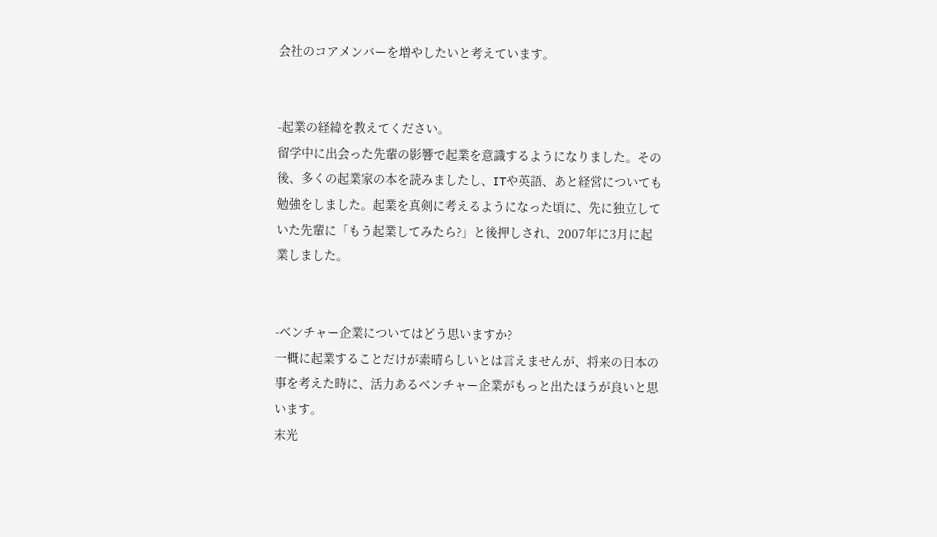会社のコアメンバーを増やしたいと考えています。


-起業の経緯を教えてください。
留学中に出会った先輩の影響で起業を意識するようになりました。その後、多くの起業家の本を読みましたし、ITや英語、あと経営についても勉強をしました。起業を真剣に考えるようになった頃に、先に独立していた先輩に「もう起業してみたら?」と後押しされ、2007年に3月に起業しました。


-ベンチャー企業についてはどう思いますか?
一概に起業することだけが素晴らしいとは言えませんが、将来の日本の事を考えた時に、活力あるベンチャー企業がもっと出たほうが良いと思います。
末光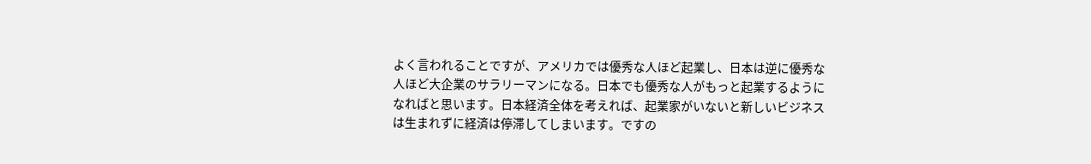よく言われることですが、アメリカでは優秀な人ほど起業し、日本は逆に優秀な人ほど大企業のサラリーマンになる。日本でも優秀な人がもっと起業するようになればと思います。日本経済全体を考えれば、起業家がいないと新しいビジネスは生まれずに経済は停滞してしまいます。ですの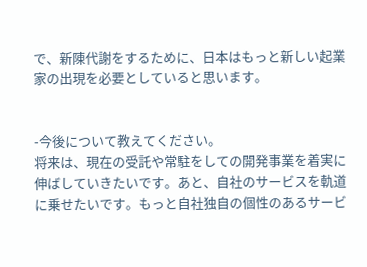で、新陳代謝をするために、日本はもっと新しい起業家の出現を必要としていると思います。


-今後について教えてください。
将来は、現在の受託や常駐をしての開発事業を着実に伸ばしていきたいです。あと、自社のサービスを軌道に乗せたいです。もっと自社独自の個性のあるサービ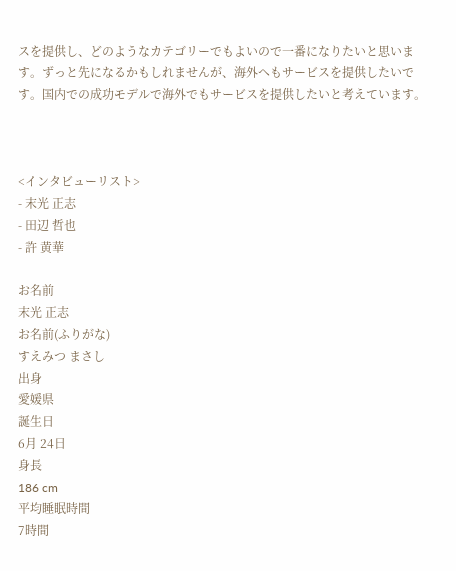スを提供し、どのようなカテゴリーでもよいので一番になりたいと思います。ずっと先になるかもしれませんが、海外へもサービスを提供したいです。国内での成功モデルで海外でもサービスを提供したいと考えています。



<インタビューリスト>
- 末光 正志
- 田辺 哲也
- 許 黄華

お名前
末光 正志
お名前(ふりがな)
すえみつ まさし
出身
愛媛県
誕生日
6月 24日
身長
186 cm
平均睡眠時間
7時間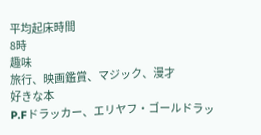平均起床時間
8時
趣味
旅行、映画鑑賞、マジック、漫才
好きな本
P.Fドラッカー、エリヤフ・ゴールドラッ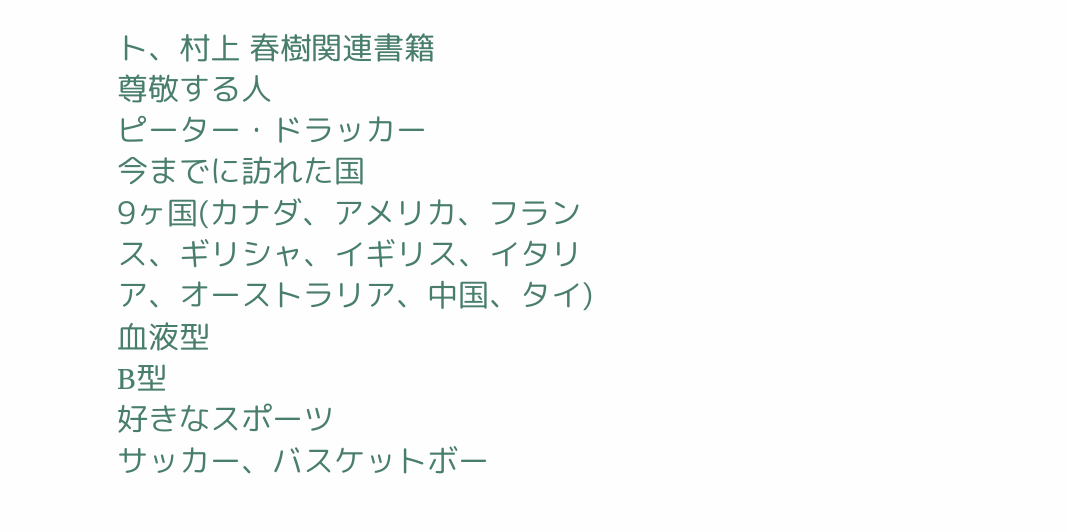ト、村上 春樹関連書籍
尊敬する人
ピーター・ドラッカー
今までに訪れた国
9ヶ国(カナダ、アメリカ、フランス、ギリシャ、イギリス、イタリア、オーストラリア、中国、タイ)
血液型
B型
好きなスポーツ
サッカー、バスケットボー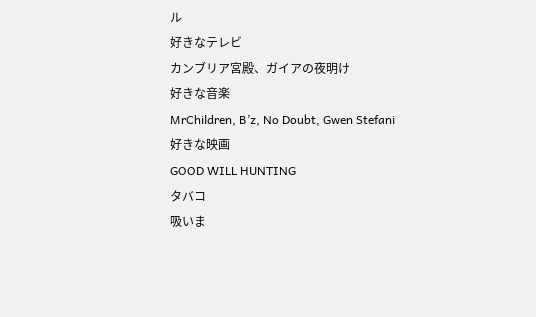ル
好きなテレビ
カンブリア宮殿、ガイアの夜明け
好きな音楽
MrChildren, B’z, No Doubt, Gwen Stefani
好きな映画
GOOD WILL HUNTING
タバコ
吸いま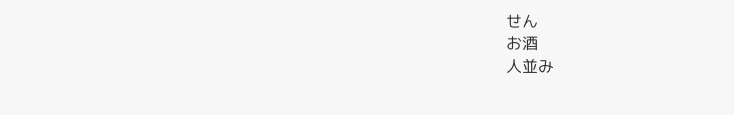せん
お酒
人並み